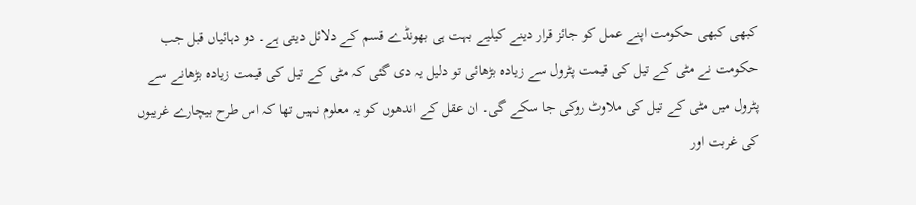کبھی کبھی حکومت اپنے عمل کو جائز قرار دینے کیلیے بہت ہی بھونڈے قسم کے دلائل دیتی ہے۔ دو دہائیاں قبل جب حکومت نے مٹی کے تیل کی قیمت پٹرول سے زیادہ بڑھائی تو دلیل یہ دی گئی کہ مٹی کے تیل کی قیمت زیادہ بڑھانے سے پٹرول میں مٹی کے تیل کی ملاوٹ روکی جا سکے گی۔ ان عقل کے اندھوں کو یہ معلوم نہیں تھا کہ اس طرح بیچارے غریبوں کی غربت اور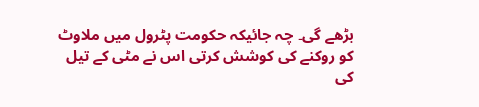بڑھے گی۔ چہ جائیکہ حکومت پٹرول میں ملاوٹ کو روکنے کی کوشش کرتی اس نے مٹی کے تیل کی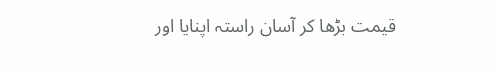قیمت بڑھا کر آسان راستہ اپنایا اور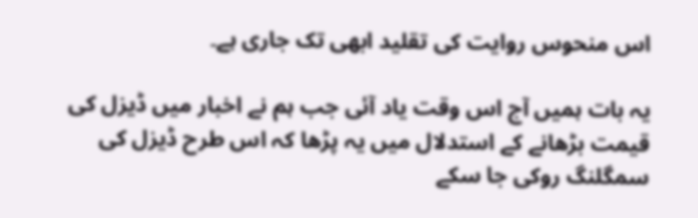اس منحوس روایت کی تقلید ابھی تک جاری ہے۔

یہ بات ہمیں آج اس وقت یاد آئی جب ہم نے اخبار میں ڈیزل کی قیمت بڑھانے کے استدلال میں یہ پڑھا کہ اس طرح ڈیزل کی سمگلنگ روکی جا سکے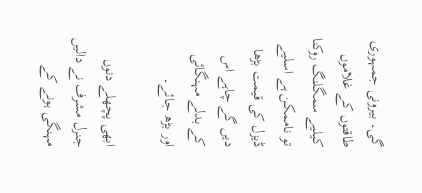گی۔ بیرونی جمہوری طاقتوں کے غلاموں کیلیے سمگلنگ روکنا تو ناممکن ہے اسلیے ڈیزل کی قیمت بڑھا دیں گے چاہے اس کے بدلے مہنگائی اور بڑھ جائے۔

ابھی پچھلے دنوں جنرل مشرف نے دالیں مہنگی ہونے کے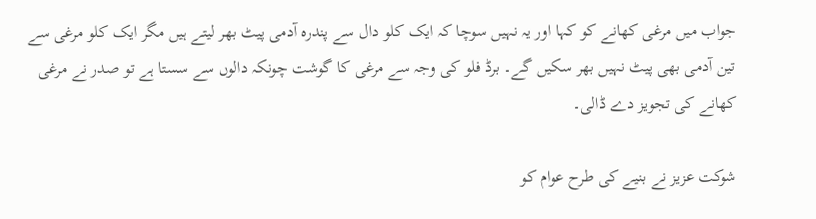جواب میں مرغی کھانے کو کہا اور یہ نہیں سوچا کہ ایک کلو دال سے پندرہ آدمی پیٹ بھر لیتے ہیں مگر ایک کلو مرغی سے تین آدمی بھی پیٹ نہیں بھر سکیں گے۔ برڈ فلو کی وجہ سے مرغی کا گوشت چونکہ دالوں سے سستا ہے تو صدر نے مرغی کھانے کی تجویز دے ڈالی۔

شوکت عزیز نے بنیے کی طرح عوام کو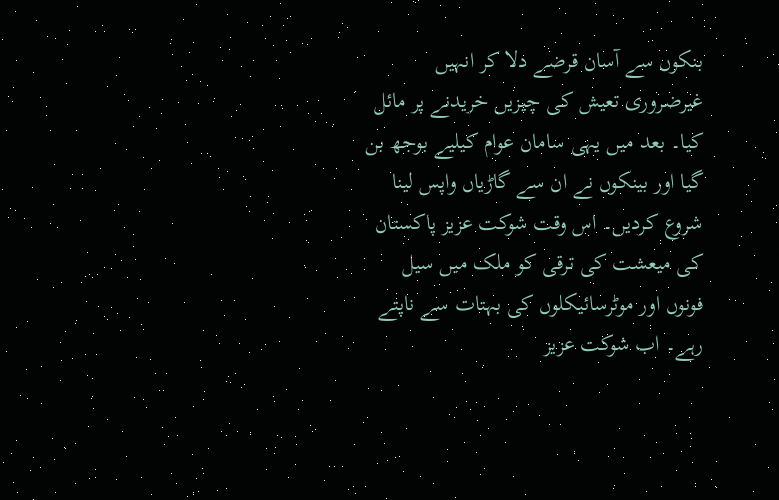بنکوں سے آسان قرضے دلا کر انہیں غیرضروری تعیش کی چیزیں خریدنے پر مائل کیا۔ بعد میں یہی سامان عوام کیلیے بوجھ بن گیا اور بینکوں نے ان سے گاڑیاں واپس لینا شروع کردیں۔ اس وقت شوکت عزیز پاکستان کی میعشت کی ترقی کو ملک میں سیل فونوں اور موٹرسائیکلوں کی بہتات سے ناپتے رہے۔ اب شوکت عزیز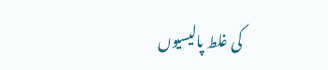کی غلط پالیسیوں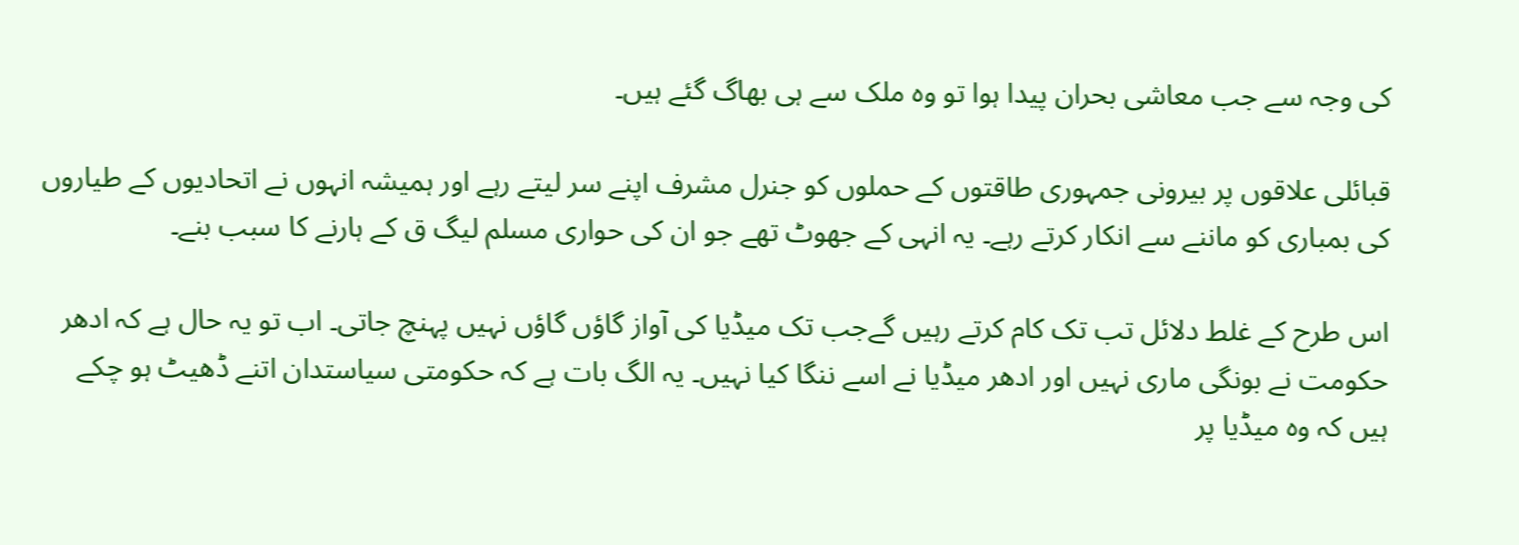کی وجہ سے جب معاشی بحران پیدا ہوا تو وہ ملک سے ہی بھاگ گئے ہیں۔

قبائلی علاقوں پر بیرونی جمہوری طاقتوں کے حملوں کو جنرل مشرف اپنے سر لیتے رہے اور ہمیشہ انہوں نے اتحادیوں کے طیاروں کی بمباری کو ماننے سے انکار کرتے رہے۔ یہ انہی کے جھوٹ تھے جو ان کی حواری مسلم لیگ ق کے ہارنے کا سبب بنے۔

اس طرح کے غلط دلائل تب تک کام کرتے رہیں گےجب تک میڈیا کی آواز گاؤں گاؤں نہیں پہنچ جاتی۔ اب تو یہ حال ہے کہ ادھر حکومت نے بونگی ماری نہیں اور ادھر میڈیا نے اسے ننگا کیا نہیں۔ یہ الگ بات ہے کہ حکومتی سیاستدان اتنے ڈھیٹ ہو چکے ہیں کہ وہ میڈیا پر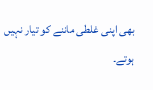بھی اپنی غلطی ماننے کو تیار نہیں ہوتے۔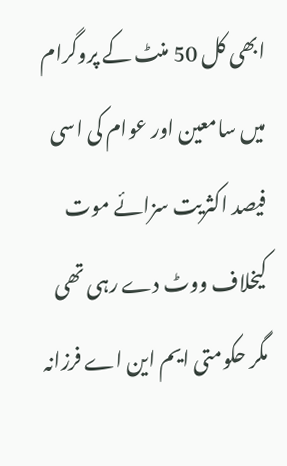ابھی کل 50 منٹ کے پروگرام میں سامعین اور عوام کی اسی فیصد اکثریت سزائے موت کیخلاف ووٹ دے رہی تھی مگر حکومتی ایم این اے فرزانہ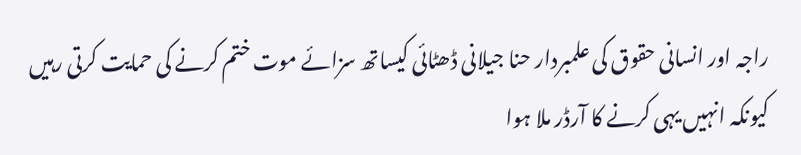راجہ اور انسانی حقوق کی علمبردار حنا جیلانی ڈھٹائی کیساتھ سزائے موت ختم کرنے کی حمایت کرتی رہیں کیونکہ انہیں یہی کرنے کا آرڈر ملا ہوا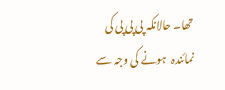تھا۔ حالانکہ پی پی پی کی نمائندہ  ہونے کی وجہ سے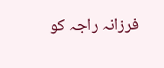فرزانہ راجہ کو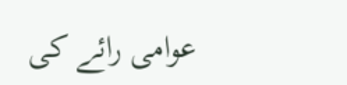عوامی رائے کی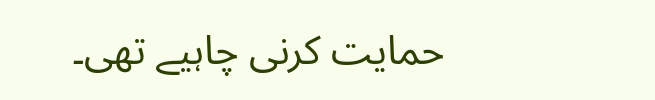حمایت کرنی چاہیے تھی۔